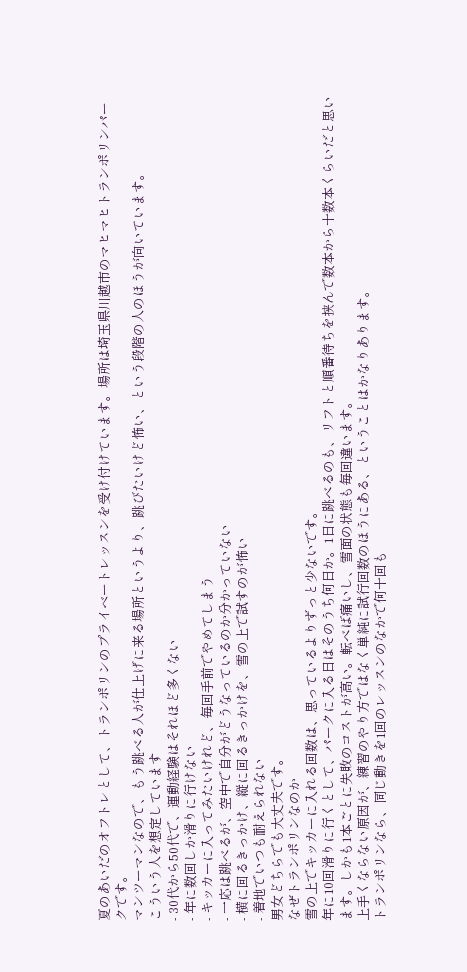夏のあいだのオフトレとして、トランポリンのプライベートレッスンを受け付けています。場所は埼玉県川越市のマヒマヒトランポリンパークです。
マンツーマンなので、もう跳べる人が仕上げに来る場所というより、跳びたいけど怖い、という段階の人のほうが向いています。
こういう人を想定しています
- 30代から50代で、運動経験はそれほど多くない
- 年に数回しか滑りに行けない
- キッカーに入ってみたいけれど、毎回手前でやめてしまう
- 一応は跳べるが、空中で自分がどうなっているのか分かっていない
- 横に回るきっかけ、縦に回るきっかけを、雪の上で試すのが怖い
- 着地でいつも耐えられない
男女どちらでも大丈夫です。
なぜトランポリンなのか
雪の上でキッカーに入れる回数は、思っているよりずっと少ないです。
年に10回滑りに行くとして、パークに入る日はそのうち何日か。1日に跳べるのも、リフトと順番待ちを挟んで数本から十数本くらいだと思います。しかも1本ごとに失敗のコストが高い。転べば痛いし、雪面の状態も毎回違います。
上手くならない原因が、練習のやり方ではなく単純に試行回数のほうにある、ということはかなりあります。
トランポリンなら、同じ動きを1回のレッスンのなかで何十回も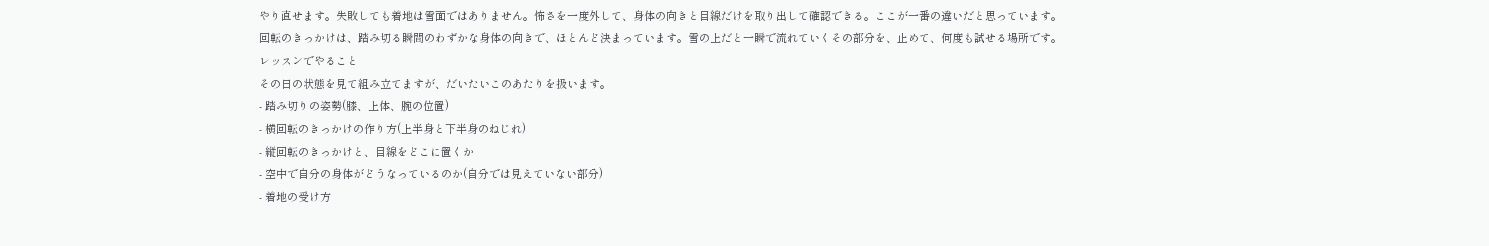やり直せます。失敗しても着地は雪面ではありません。怖さを一度外して、身体の向きと目線だけを取り出して確認できる。ここが一番の違いだと思っています。
回転のきっかけは、踏み切る瞬間のわずかな身体の向きで、ほとんど決まっています。雪の上だと一瞬で流れていくその部分を、止めて、何度も試せる場所です。
レッスンでやること
その日の状態を見て組み立てますが、だいたいこのあたりを扱います。
- 踏み切りの姿勢(膝、上体、腕の位置)
- 横回転のきっかけの作り方(上半身と下半身のねじれ)
- 縦回転のきっかけと、目線をどこに置くか
- 空中で自分の身体がどうなっているのか(自分では見えていない部分)
- 着地の受け方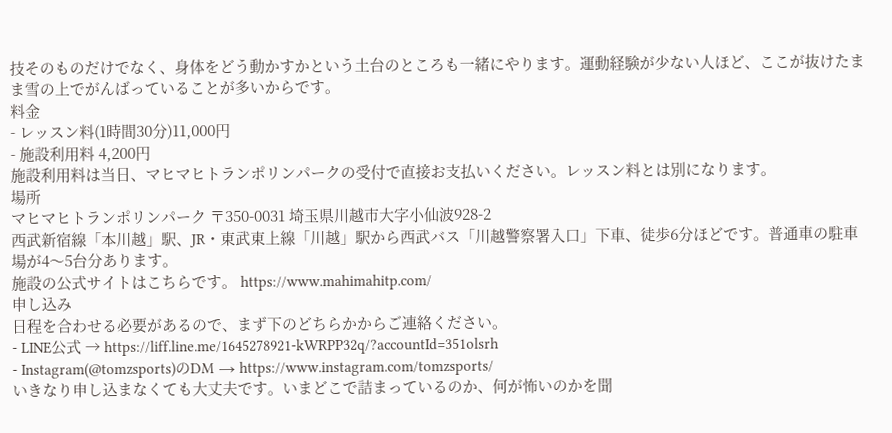技そのものだけでなく、身体をどう動かすかという土台のところも一緒にやります。運動経験が少ない人ほど、ここが抜けたまま雪の上でがんばっていることが多いからです。
料金
- レッスン料(1時間30分)11,000円
- 施設利用料 4,200円
施設利用料は当日、マヒマヒトランポリンパークの受付で直接お支払いください。レッスン料とは別になります。
場所
マヒマヒトランポリンパーク 〒350-0031 埼玉県川越市大字小仙波928-2
西武新宿線「本川越」駅、JR・東武東上線「川越」駅から西武バス「川越警察署入口」下車、徒歩6分ほどです。普通車の駐車場が4〜5台分あります。
施設の公式サイトはこちらです。 https://www.mahimahitp.com/
申し込み
日程を合わせる必要があるので、まず下のどちらかからご連絡ください。
- LINE公式 → https://liff.line.me/1645278921-kWRPP32q/?accountId=351olsrh
- Instagram(@tomzsports)のDM → https://www.instagram.com/tomzsports/
いきなり申し込まなくても大丈夫です。いまどこで詰まっているのか、何が怖いのかを聞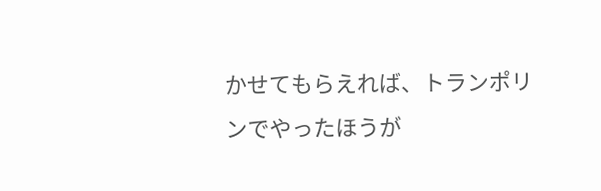かせてもらえれば、トランポリンでやったほうが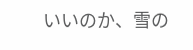いいのか、雪の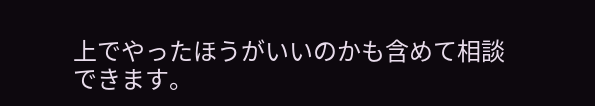上でやったほうがいいのかも含めて相談できます。